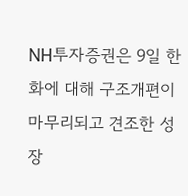NH투자증권은 9일 한화에 대해 구조개편이 마무리되고 견조한 성장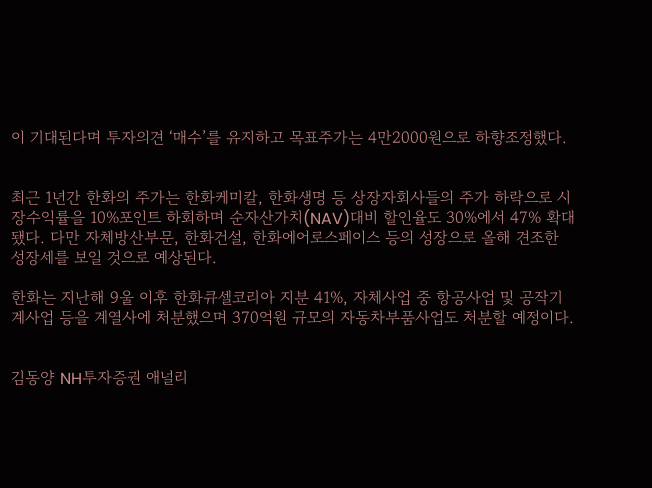이 기대된다며 투자의견 ‘매수’를 유지하고 목표주가는 4만2000원으로 하향조정했다.


최근 1년간 한화의 주가는 한화케미칼, 한화생명 등 상장자회사들의 주가 하락으로 시장수익률을 10%포인트 하회하며 순자산가치(NAV)대비 할인율도 30%에서 47% 확대됐다. 다만 자체방산부문, 한화건설, 한화에어로스페이스 등의 성장으로 올해 견조한 성장세를 보일 것으로 예상된다.

한화는 지난해 9울 이후 한화큐셀코리아 지분 41%, 자체사업 중 항공사업 및 공작기계사업 등을 계열사에 처분했으며 370억원 규모의 자동차부품사업도 처분할 예정이다.


김동양 NH투자증권 애널리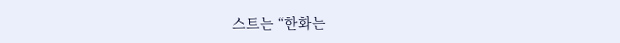스트는 “한화는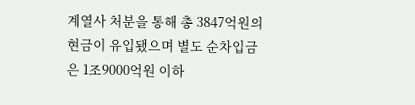계열사 처분을 통해 총 3847억원의 현금이 유입됐으며 별도 순차입금은 1조9000억원 이하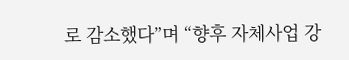로 감소했다”며 “향후 자체사업 강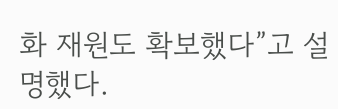화 재원도 확보했다”고 설명했다.